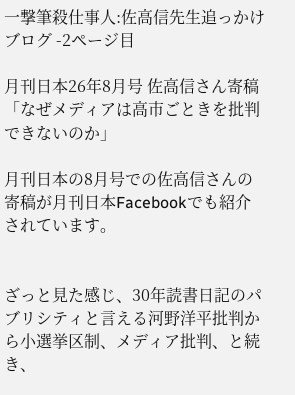一撃筆殺仕事人:佐高信先生追っかけブログ -2ページ目

月刊日本26年8月号 佐高信さん寄稿「なぜメディアは高市ごときを批判できないのか」

月刊日本の8月号での佐高信さんの寄稿が月刊日本Facebookでも紹介されています。


ざっと見た感じ、30年読書日記のパブリシティと言える河野洋平批判から小選挙区制、メディア批判、と続き、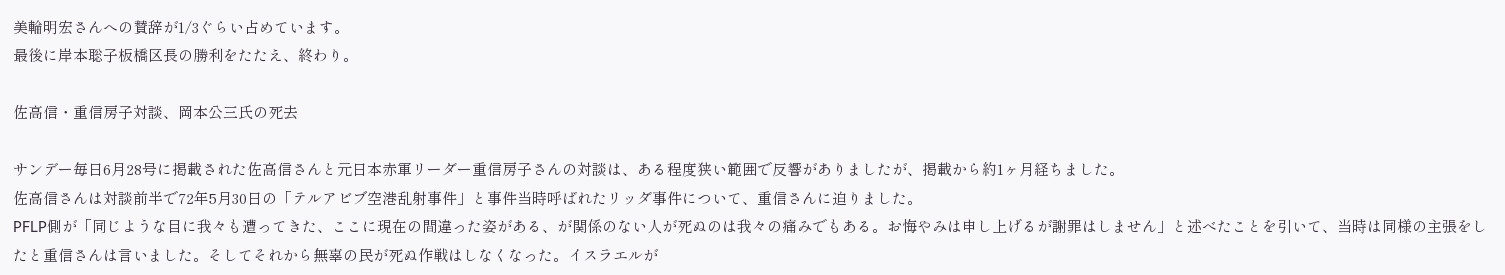美輪明宏さんへの賛辞が1/3ぐらい占めています。
最後に岸本聡子板橋区長の勝利をたたえ、終わり。

佐高信・重信房子対談、岡本公三氏の死去

サンデー毎日6月28号に掲載された佐高信さんと元日本赤軍リーダー重信房子さんの対談は、ある程度狭い範囲で反響がありましたが、掲載から約1ヶ月経ちました。
佐高信さんは対談前半で72年5月30日の「テルアビブ空港乱射事件」と事件当時呼ばれたリッダ事件について、重信さんに迫りました。
PFLP側が「同じような目に我々も遭ってきた、ここに現在の間違った姿がある、が関係のない人が死ぬのは我々の痛みでもある。お悔やみは申し上げるが謝罪はしません」と述べたことを引いて、当時は同様の主張をしたと重信さんは言いました。そしてそれから無辜の民が死ぬ作戦はしなくなった。イスラエルが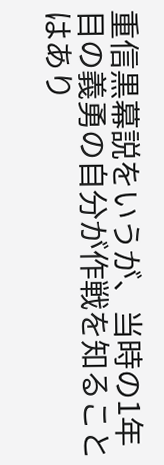重信黒幕説をいうが、当時の1年目の義勇の自分が作戦を知ることはあり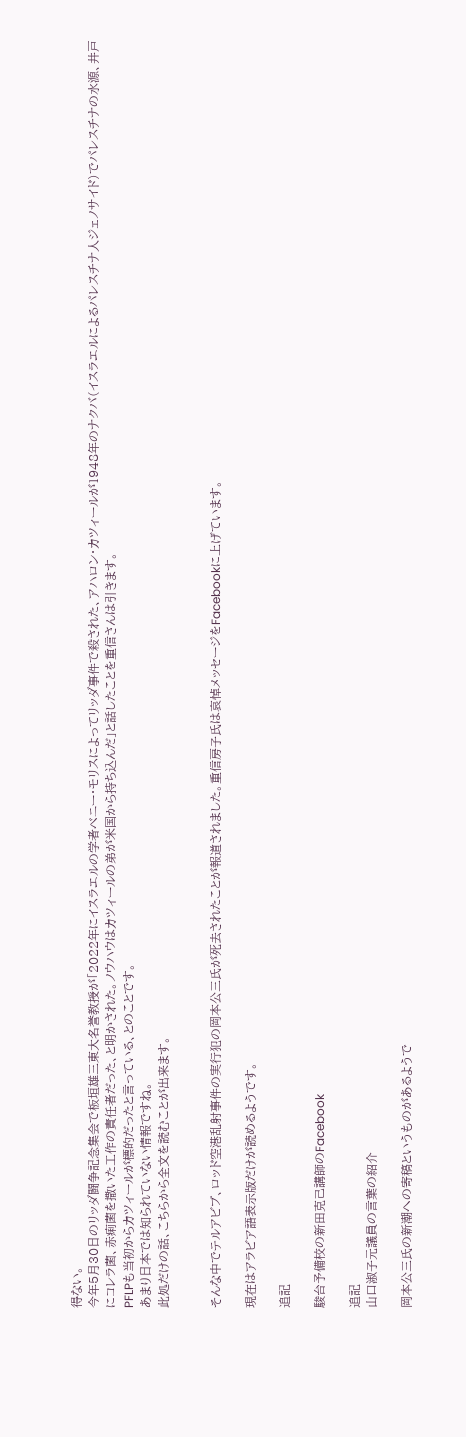得ない。
今年5月30日のリッダ闘争記念集会で板垣雄三東大名誉教授が「2022年にイスラエルの学者べニー・モリスによってリッダ事件で殺された、アハロン・カツィールが1948年のナクバ(イスラエルによるパレスチナ人ジェノサイド)でパレスチナの水源、井戸にコレラ菌、赤痢菌を撒いた工作の責任者だった、と明かされた。ノウハウはカツィールの弟が米国から持ち込んだ」と話したことを重信さんは引きます。
PFLPも当初からカツィールが標的だったと言っている、とのことです。
あまり日本では知られていない情報ですね。
此処だけの話、こちらから全文を読むことが出来ます。


そんな中でテルアビブ、ロッド空港乱射事件の実行犯の岡本公三氏が死去されたことが報道されました。重信房子氏は哀悼メッセージをFacebookに上げています。

現在はアラビア語表示版だけが読めるようです。

追記

駿台予備校の新田克己講師のFacebook

追記
山口淑子元議員の言葉の紹介

岡本公三氏の新潮への寄稿というものがあるようで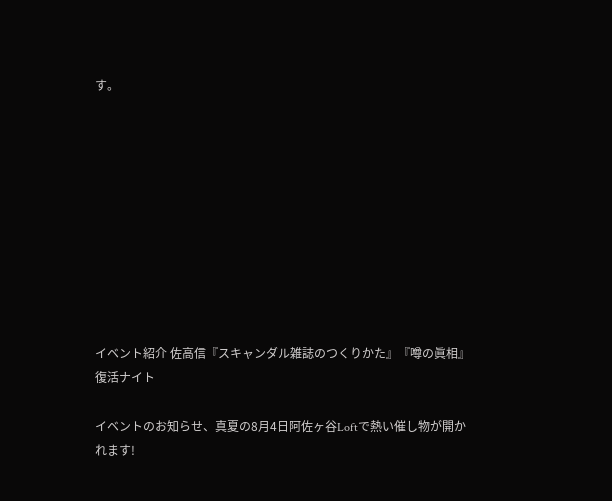す。










イベント紹介 佐高信『スキャンダル雑誌のつくりかた』『噂の眞相』復活ナイト

イベントのお知らせ、真夏の8月4日阿佐ヶ谷Loftで熱い催し物が開かれます!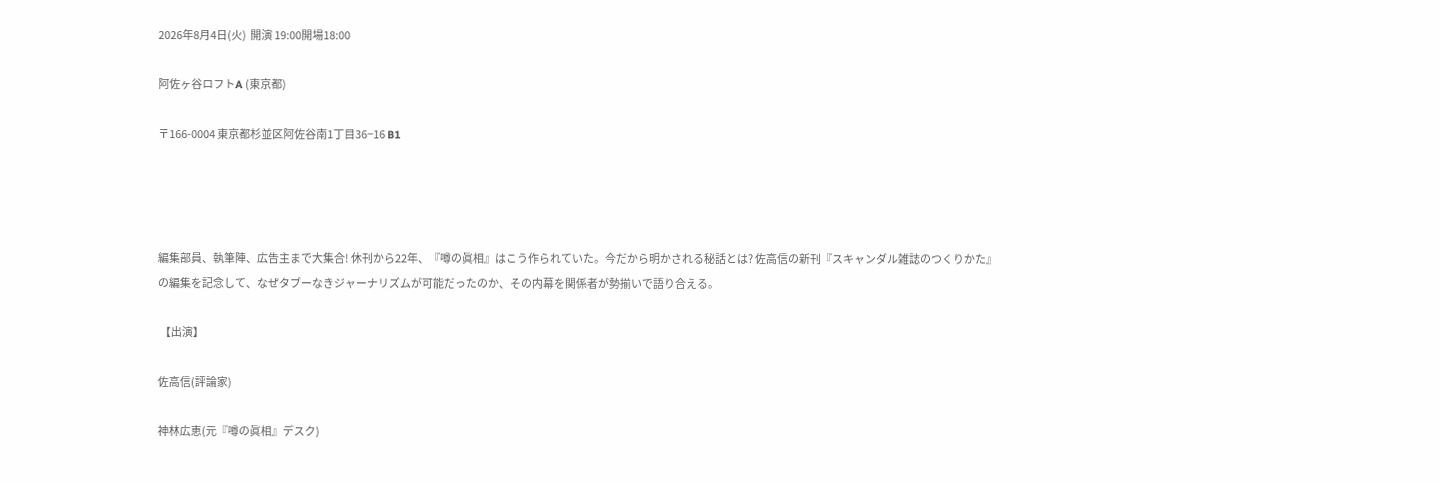2026年8月4日(火)  開演 19:00開場18:00

阿佐ヶ谷ロフトA (東京都)

〒166-0004 東京都杉並区阿佐谷南1丁目36−16 B1




編集部員、執筆陣、広告主まで大集合! 休刊から22年、『噂の眞相』はこう作られていた。今だから明かされる秘話とは? 佐高信の新刊『スキャンダル雑誌のつくりかた』の編集を記念して、なぜタブーなきジャーナリズムが可能だったのか、その内幕を関係者が勢揃いで語り合える。

 【出演】

佐高信(評論家)

神林広恵(元『噂の眞相』デスク)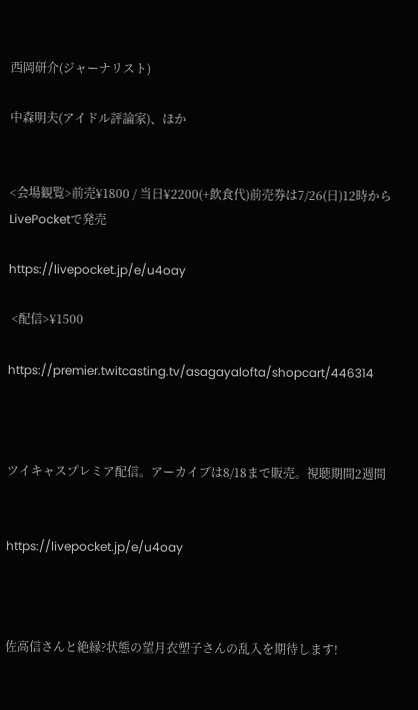西岡研介(ジャーナリスト)

中森明夫(アイドル評論家)、ほか


<会場観覧>前売¥1800 / 当日¥2200(+飲食代)前売券は7/26(日)12時からLivePocketで発売

https://livepocket.jp/e/u4oay

 <配信>¥1500

https://premier.twitcasting.tv/asagayalofta/shopcart/446314



ツイキャスプレミア配信。アーカイブは8/18まで販売。視聴期間2週間


https://livepocket.jp/e/u4oay



佐高信さんと絶縁?状態の望月衣塑子さんの乱入を期待します!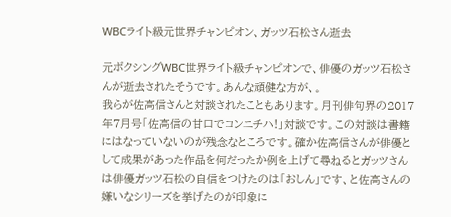WBCライト級元世界チャンピオン、ガッツ石松さん逝去

元ボクシングWBC世界ライト級チャンピオンで、俳優のガッツ石松さんが逝去されたそうです。あんな頑健な方が、。
我らが佐高信さんと対談されたこともあります。月刊俳句界の2017年7月号「佐高信の甘口でコンニチハ!」対談です。この対談は書籍にはなっていないのが残念なところです。確か佐高信さんが俳優として成果があった作品を何だったか例を上げて尋ねるとガッツさんは俳優ガッツ石松の自信をつけたのは「おしん」です、と佐高さんの嫌いなシリーズを挙げたのが印象に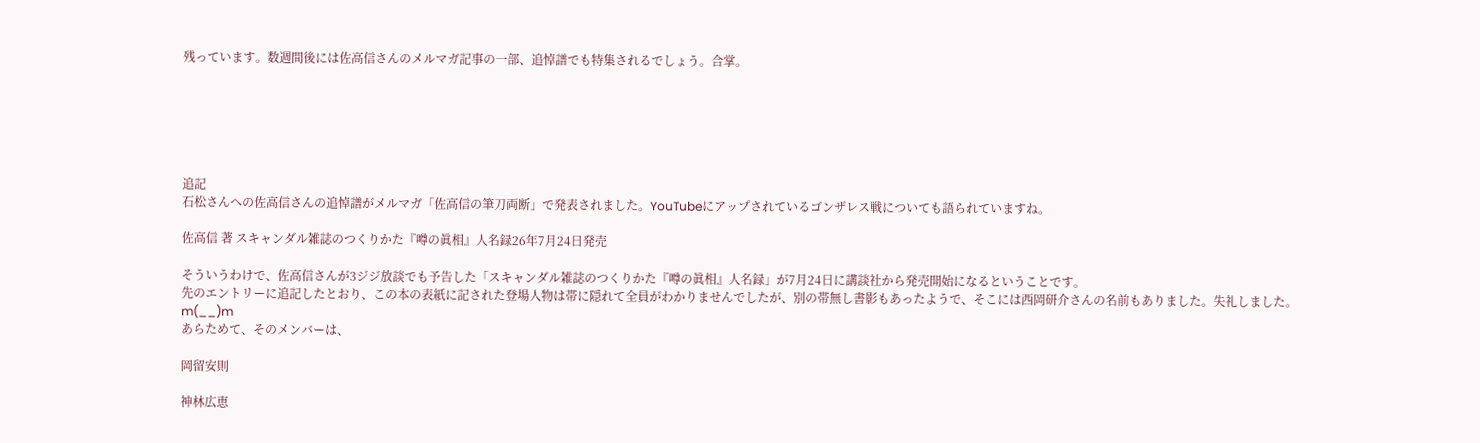残っています。数週間後には佐高信さんのメルマガ記事の一部、追悼譜でも特集されるでしょう。合掌。






追記
石松さんへの佐高信さんの追悼譜がメルマガ「佐高信の筆刀両断」で発表されました。YouTubeにアップされているゴンザレス戦についても語られていますね。

佐高信 著 スキャンダル雑誌のつくりかた『噂の眞相』人名録26年7月24日発売

そういうわけで、佐高信さんが3ジジ放談でも予告した「スキャンダル雑誌のつくりかた『噂の眞相』人名録」が7月24日に講談社から発売開始になるということです。
先のエントリーに追記したとおり、この本の表紙に記された登場人物は帯に隠れて全員がわかりませんでしたが、別の帯無し書影もあったようで、そこには西岡研介さんの名前もありました。失礼しました。m(__)m
あらためて、そのメンバーは、

岡留安則

神林広恵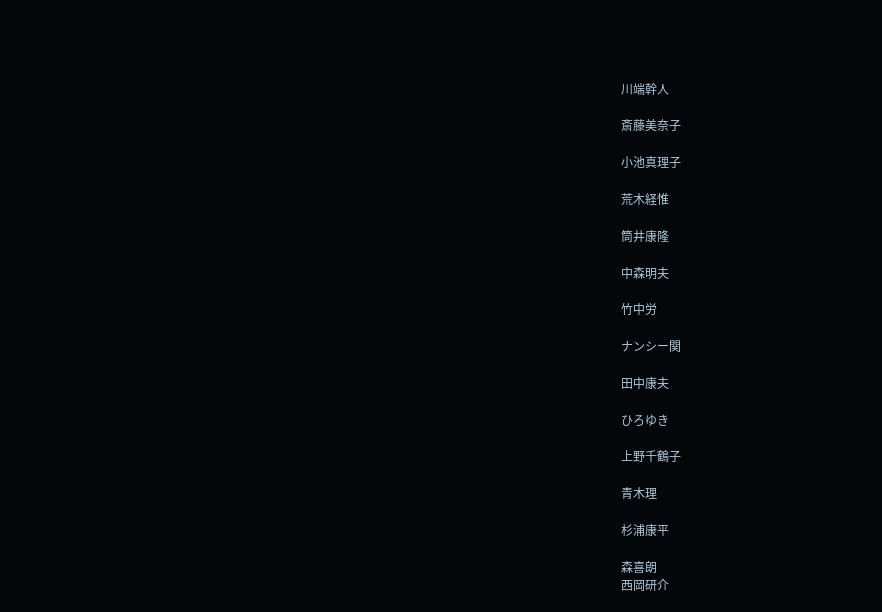川端幹人

斎藤美奈子

小池真理子

荒木経惟

筒井康隆

中森明夫

竹中労

ナンシー関

田中康夫

ひろゆき

上野千鶴子

青木理

杉浦康平

森喜朗
西岡研介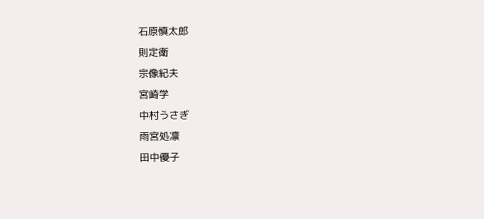石原慎太郎
則定衛
宗像紀夫
宮崎学
中村うさぎ
雨宮処凛
田中優子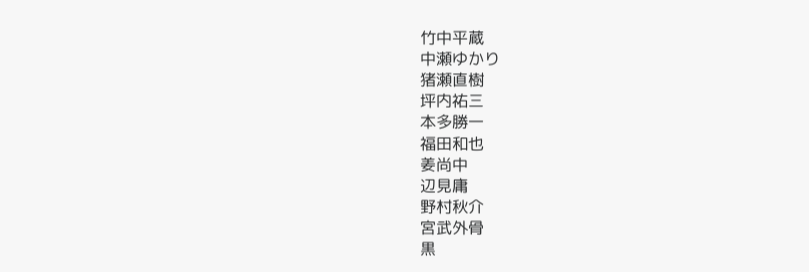竹中平蔵
中瀬ゆかり
猪瀬直樹
坪内祐三
本多勝一
福田和也
姜尚中
辺見庸
野村秋介
宮武外骨
黒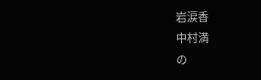岩涙香
中村満
の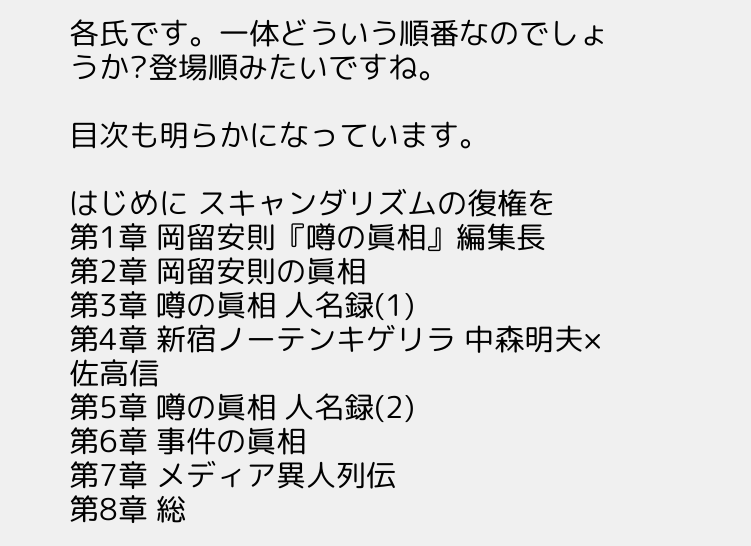各氏です。一体どういう順番なのでしょうか?登場順みたいですね。

目次も明らかになっています。

はじめに スキャンダリズムの復権を
第1章 岡留安則『噂の眞相』編集長
第2章 岡留安則の眞相
第3章 噂の眞相 人名録(1)
第4章 新宿ノーテンキゲリラ 中森明夫×佐高信
第5章 噂の眞相 人名録(2)
第6章 事件の眞相
第7章 メディア異人列伝
第8章 総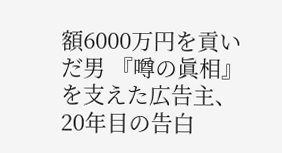額6000万円を貢いだ男 『噂の眞相』を支えた広告主、20年目の告白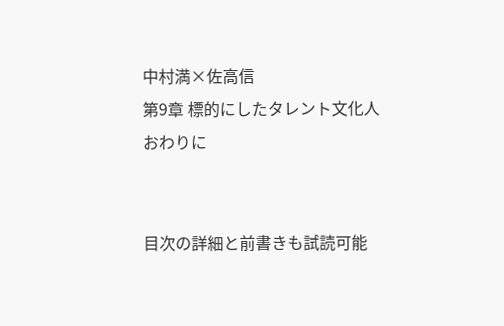中村満×佐高信
第9章 標的にしたタレント文化人
おわりに


目次の詳細と前書きも試読可能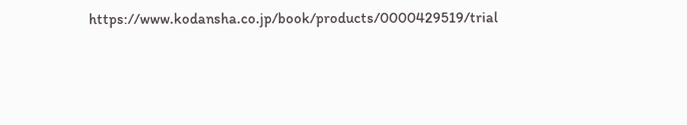https://www.kodansha.co.jp/book/products/0000429519/trial